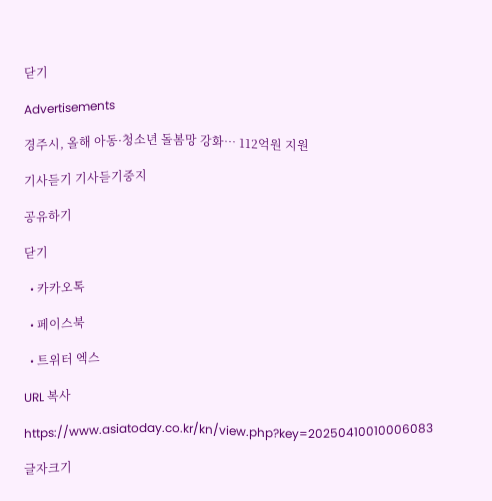닫기

Advertisements

경주시, 올해 아동·청소년 돌봄망 강화… 112억원 지원

기사듣기 기사듣기중지

공유하기

닫기

  • 카카오톡

  • 페이스북

  • 트위터 엑스

URL 복사

https://www.asiatoday.co.kr/kn/view.php?key=20250410010006083

글자크기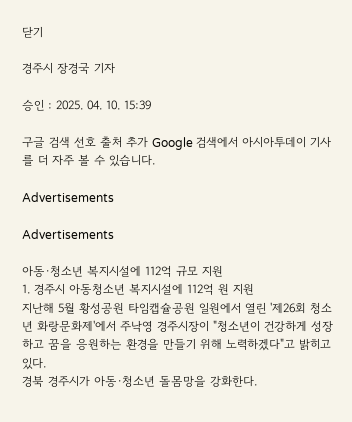닫기

경주시 장경국 기자

승인 : 2025. 04. 10. 15:39

구글 검색 선호 출처 추가 Google 검색에서 아시아투데이 기사를 더 자주 볼 수 있습니다.

Advertisements

Advertisements

아동·청소년 복지시설에 112억 규모 지원
1. 경주시 아동청소년 복지시설에 112억 원 지원
지난해 5월 황성공원 타임캡슐공원 일원에서 열린 '제26회 청소년 화랑문화제'에서 주낙영 경주시장이 "청소년이 건강하게 성장하고 꿈을 응원하는 환경을 만들기 위해 노력하겠다"고 밝히고 있다.
경북 경주시가 아동·청소년 돌몸망을 강화한다.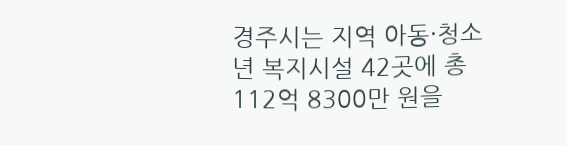경주시는 지역 아동·청소년 복지시설 42곳에 총 112억 8300만 원을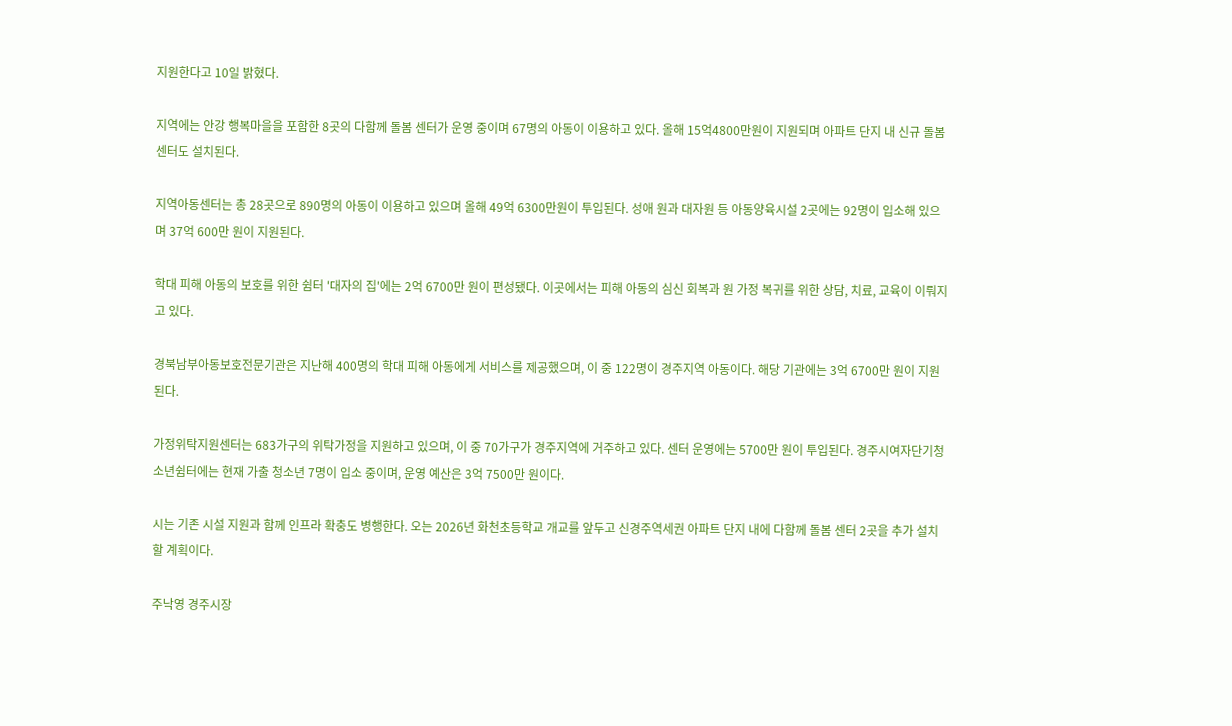지원한다고 10일 밝혔다.

지역에는 안강 행복마을을 포함한 8곳의 다함께 돌봄 센터가 운영 중이며 67명의 아동이 이용하고 있다. 올해 15억4800만원이 지원되며 아파트 단지 내 신규 돌봄 센터도 설치된다.

지역아동센터는 총 28곳으로 890명의 아동이 이용하고 있으며 올해 49억 6300만원이 투입된다. 성애 원과 대자원 등 아동양육시설 2곳에는 92명이 입소해 있으며 37억 600만 원이 지원된다.

학대 피해 아동의 보호를 위한 쉼터 '대자의 집'에는 2억 6700만 원이 편성됐다. 이곳에서는 피해 아동의 심신 회복과 원 가정 복귀를 위한 상담, 치료, 교육이 이뤄지고 있다.

경북남부아동보호전문기관은 지난해 400명의 학대 피해 아동에게 서비스를 제공했으며, 이 중 122명이 경주지역 아동이다. 해당 기관에는 3억 6700만 원이 지원된다.

가정위탁지원센터는 683가구의 위탁가정을 지원하고 있으며, 이 중 70가구가 경주지역에 거주하고 있다. 센터 운영에는 5700만 원이 투입된다. 경주시여자단기청소년쉼터에는 현재 가출 청소년 7명이 입소 중이며, 운영 예산은 3억 7500만 원이다.

시는 기존 시설 지원과 함께 인프라 확충도 병행한다. 오는 2026년 화천초등학교 개교를 앞두고 신경주역세권 아파트 단지 내에 다함께 돌봄 센터 2곳을 추가 설치할 계획이다.

주낙영 경주시장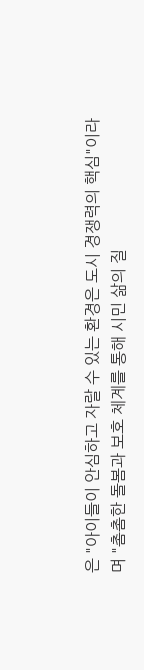은 "아이들이 안심하고 자랄 수 있는 환경은 도시 경쟁력의 핵심"이라며 "촘촘한 돌봄과 보호 체계를 통해 시민 삶의 질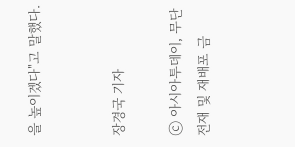을 높이겠다"고 말했다.


장경국 기자

ⓒ 아시아투데이, 무단전재 및 재배포 금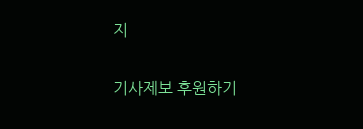지

기사제보 후원하기